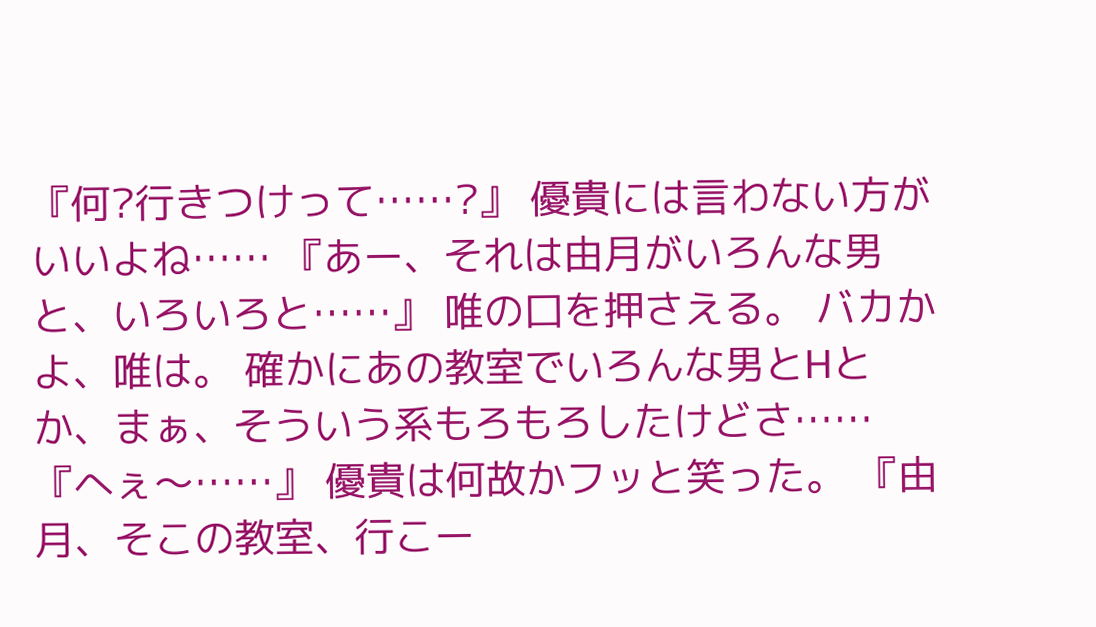『何?行きつけって……?』 優貴には言わない方がいいよね…… 『あー、それは由月がいろんな男と、いろいろと……』 唯の口を押さえる。 バカかよ、唯は。 確かにあの教室でいろんな男とHとか、まぁ、そういう系もろもろしたけどさ…… 『へぇ〜……』 優貴は何故かフッと笑った。 『由月、そこの教室、行こー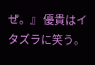ぜ。』 優貴はイタズラに笑う。